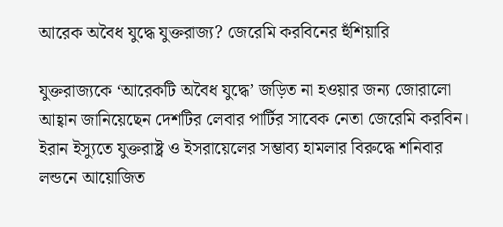আরেক অবৈধ যুদ্ধে যুক্তরাজ্য? জেরেমি করবিনের হুঁশিয়ারি

যুক্তরাজ্যকে ‘আরেকটি অবৈধ যুদ্ধে’ জড়িত না হওয়ার জন্য জোরালো আহ্বান জানিয়েছেন দেশটির লেবার পার্টির সাবেক নেতা জেরেমি করবিন। ইরান ইস্যুতে যুক্তরাষ্ট্র ও ইসরায়েলের সম্ভাব্য হামলার বিরুদ্ধে শনিবার লন্ডনে আয়োজিত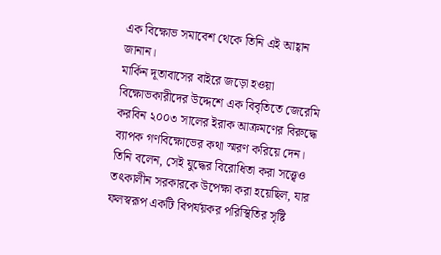এক বিক্ষোভ সমাবেশ থেকে তিনি এই আহ্বান জানান।
মার্কিন দূতাবাসের বাইরে জড়ো হওয়া বিক্ষোভকারীদের উদ্দেশে এক বিবৃতিতে জেরেমি করবিন ২০০৩ সালের ইরাক আক্রমণের বিরুদ্ধে ব্যাপক গণবিক্ষোভের কথা স্মরণ করিয়ে দেন। তিনি বলেন, সেই যুদ্ধের বিরোধিতা করা সত্ত্বেও তৎকালীন সরকারকে উপেক্ষা করা হয়েছিল, যার ফলস্বরূপ একটি বিপর্যয়কর পরিস্থিতির সৃষ্টি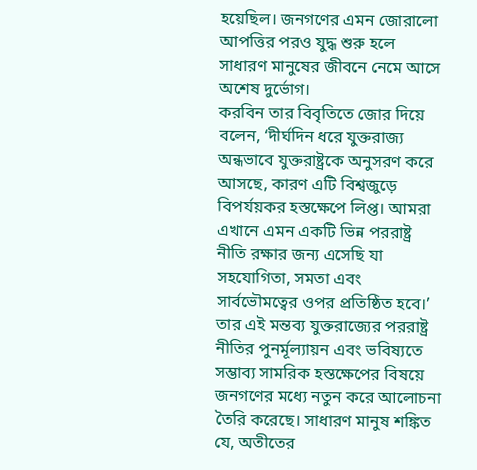হয়েছিল। জনগণের এমন জোরালো আপত্তির পরও যুদ্ধ শুরু হলে সাধারণ মানুষের জীবনে নেমে আসে অশেষ দুর্ভোগ।
করবিন তার বিবৃতিতে জোর দিয়ে বলেন, ‘দীর্ঘদিন ধরে যুক্তরাজ্য অন্ধভাবে যুক্তরাষ্ট্রকে অনুসরণ করে আসছে, কারণ এটি বিশ্বজুড়ে বিপর্যয়কর হস্তক্ষেপে লিপ্ত। আমরা এখানে এমন একটি ভিন্ন পররাষ্ট্র নীতি রক্ষার জন্য এসেছি যা সহযোগিতা, সমতা এবং সার্বভৌমত্বের ওপর প্রতিষ্ঠিত হবে।’ তার এই মন্তব্য যুক্তরাজ্যের পররাষ্ট্র নীতির পুনর্মূল্যায়ন এবং ভবিষ্যতে সম্ভাব্য সামরিক হস্তক্ষেপের বিষয়ে জনগণের মধ্যে নতুন করে আলোচনা তৈরি করেছে। সাধারণ মানুষ শঙ্কিত যে, অতীতের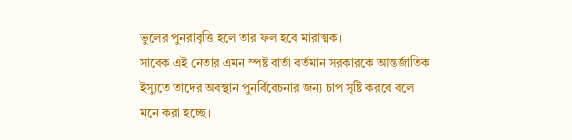ভুলের পুনরাবৃত্তি হলে তার ফল হবে মারাত্মক।
সাবেক এই নেতার এমন স্পষ্ট বার্তা বর্তমান সরকারকে আন্তর্জাতিক ইস্যুতে তাদের অবস্থান পুনর্বিবেচনার জন্য চাপ সৃষ্টি করবে বলে মনে করা হচ্ছে।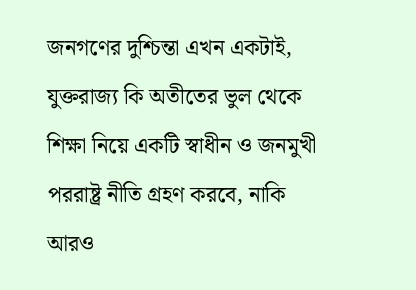জনগণের দুশ্চিন্তা এখন একটাই, যুক্তরাজ্য কি অতীতের ভুল থেকে শিক্ষা নিয়ে একটি স্বাধীন ও জনমুখী পররাষ্ট্র নীতি গ্রহণ করবে, নাকি আরও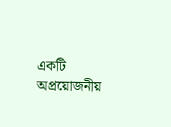একটি অপ্রয়োজনীয়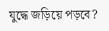যুদ্ধে জড়িয়ে পড়বে?